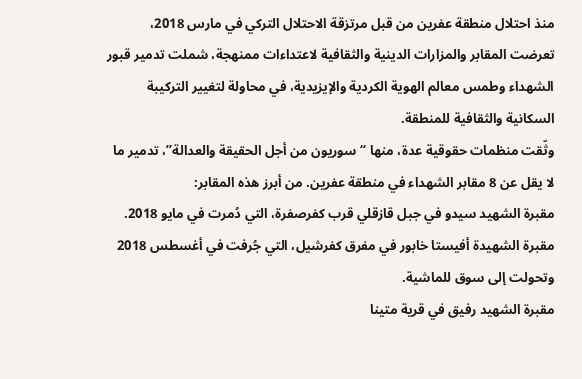منذ احتلال منطقة عفرين من قبل مرتزقة الاحتلال التركي في مارس 2018، تعرضت المقابر والمزارات الدينية والثقافية لاعتداءات ممنهجة، شملت تدمير قبور الشهداء وطمس معالم الهوية الكردية والإيزيدية، في محاولة لتغيير التركيبة السكانية والثقافية للمنطقة.
وثّقت منظمات حقوقية عدة، منها “سوريون من أجل الحقيقة والعدالة”، تدمير ما لا يقل عن 8 مقابر الشهداء في منطقة عفرين. من أبرز هذه المقابر:
مقبرة الشهيد سيدو في جبل قازقلي قرب كفرصفرة، التي دُمرت في مايو 2018.
مقبرة الشهيدة أفيستا خابور في مفرق كفرشيل، التي جُرفت في أغسطس 2018 وتحولت إلى سوق للماشية.
مقبرة الشهيد رفيق في قرية متينا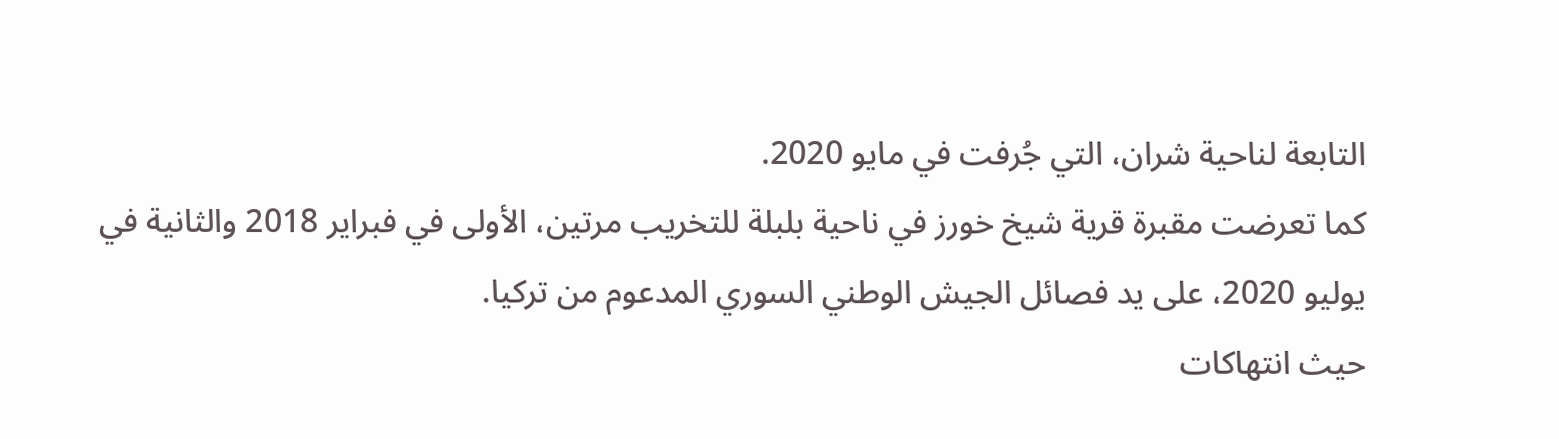التابعة لناحية شران، التي جُرفت في مايو 2020.
كما تعرضت مقبرة قرية شيخ خورز في ناحية بلبلة للتخريب مرتين، الأولى في فبراير 2018 والثانية في يوليو 2020، على يد فصائل الجيش الوطني السوري المدعوم من تركيا.
حيث انتهاكات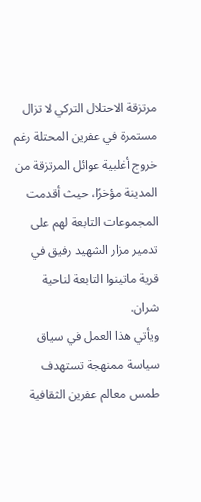مرتزقة الاحتلال التركي لا تزال مستمرة في عفرين المحتلة رغم خروج أغلبية عوائل المرتزقة من المدينة مؤخرًا، حيث أقدمت المجموعات التابعة لهم على تدمير مزار الشهيد رفيق في قرية ماتينوا التابعة لناحية شران.
ويأتي هذا العمل في سياق سياسة ممنهجة تستهدف طمس معالم عفرين الثقافية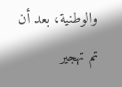والوطنية، بعد أن تم تهجير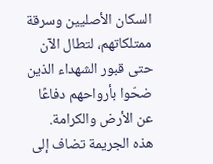السكان الأصليين وسرقة ممتلكاتهم، لتطال الآن حتى قبور الشهداء الذين ضحّوا بأرواحهم دفاعًا عن الأرض والكرامة.
هذه الجريمة تضاف إلى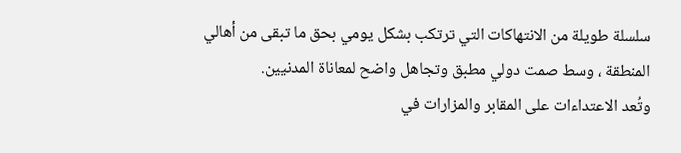سلسلة طويلة من الانتهاكات التي ترتكب بشكل يومي بحق ما تبقى من أهالي المنطقة ، وسط صمت دولي مطبق وتجاهل واضح لمعاناة المدنيين.
وتُعد الاعتداءات على المقابر والمزارات في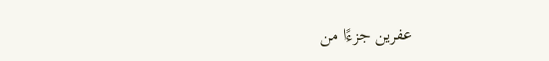عفرين جزءًا من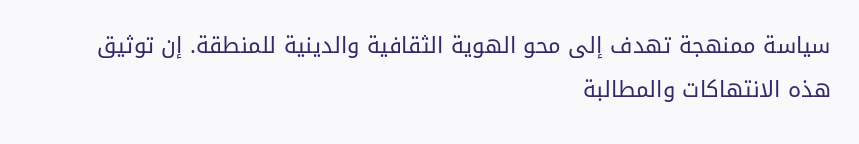سياسة ممنهجة تهدف إلى محو الهوية الثقافية والدينية للمنطقة. إن توثيق هذه الانتهاكات والمطالبة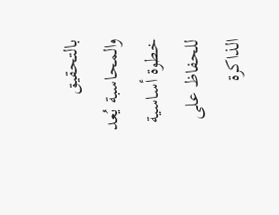بالتحقيق والمحاسبة يُعد خطوة أساسية للحفاظ على الذاكرة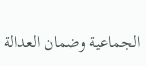الجماعية وضمان العدالة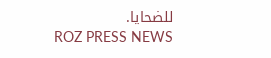للضحايا.
ROZ PRESS NEWS